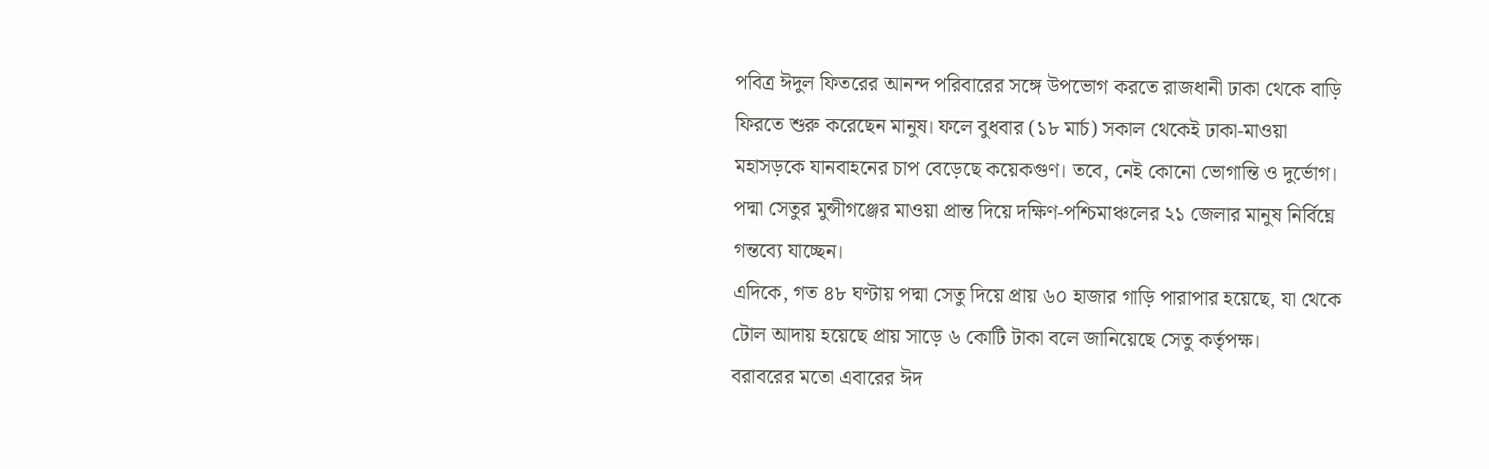পবিত্র ঈদুল ফিতরের আনন্দ পরিবারের সঙ্গে উপভোগ করতে রাজধানী ঢাকা থেকে বাড়ি ফিরতে শুরু করেছেন মানুষ। ফলে বুধবার (১৮ মার্চ) সকাল থেকেই ঢাকা-মাওয়া মহাসড়কে যানবাহনের চাপ বেড়েছে কয়েকগুণ। তবে, নেই কোনো ভোগান্তি ও দুর্ভোগ। পদ্মা সেতুর মুন্সীগঞ্জের মাওয়া প্রান্ত দিয়ে দক্ষিণ-পশ্চিমাঞ্চলের ২১ জেলার মানুষ নির্বিঘ্নে গন্তব্যে যাচ্ছেন।
এদিকে, গত ৪৮ ঘণ্টায় পদ্মা সেতু দিয়ে প্রায় ৬০ হাজার গাড়ি পারাপার হয়েছে, যা থেকে টোল আদায় হয়েছে প্রায় সাড়ে ৬ কোটি টাকা বলে জানিয়েছে সেতু কর্তৃপক্ষ।
বরাবরের মতো এবারের ঈদ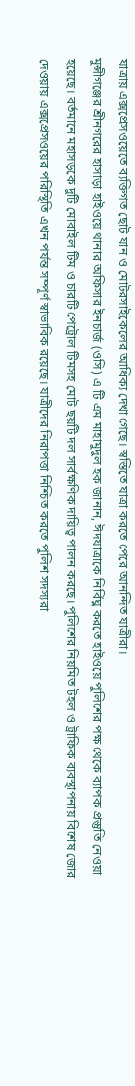যাত্রায় এক্সপ্রেসওয়েতে ব্যক্তিগত ছোট যান ও মোটরসাইকেলের আধিক্য দেখা গেছে। স্বস্তিতে যাত্রা করতে পেরে আনন্দিত যাত্রীরা।
মুন্সীগঞ্জের শ্রীনগরের হাসাড়া হাইওয়ে থানার অফিসার ইনচার্জ (ওসি) এ টি এম মাহামুদুল হক জানান, ঈদযাত্রাকে নির্বিঘ্ন করতে হাইওয়ে পুলিশের পক্ষ থেকে ব্যাপক প্রস্তুতি নেওয়া হয়েছে। বর্তমানে মহাসড়কে দুটি মোবাইল টিম ও চারটি পেট্রোল টিমসহ মোট ছয়টি দল সার্বক্ষণিক দায়িত্ব পালন করছে। পুলিশের নিয়মিত টহল ও ট্রাফিক ব্যবস্থাপনায় বিশেষ জোর দেওয়ায় এক্সপ্রেসওয়ের পরিস্থিতি এখন পর্যন্ত সম্পূর্ণ স্বাভাবিক রয়েছে। যাত্রীদের নিরাপত্তা নিশ্চিত করতে পুলিশ সদস্যরা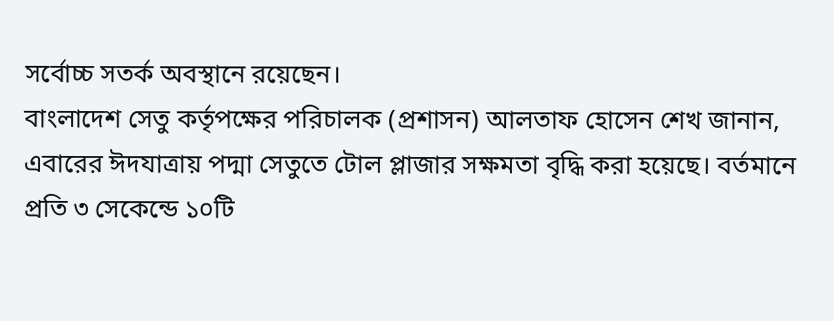সর্বোচ্চ সতর্ক অবস্থানে রয়েছেন।
বাংলাদেশ সেতু কর্তৃপক্ষের পরিচালক (প্রশাসন) আলতাফ হোসেন শেখ জানান, এবারের ঈদযাত্রায় পদ্মা সেতুতে টোল প্লাজার সক্ষমতা বৃদ্ধি করা হয়েছে। বর্তমানে প্রতি ৩ সেকেন্ডে ১০টি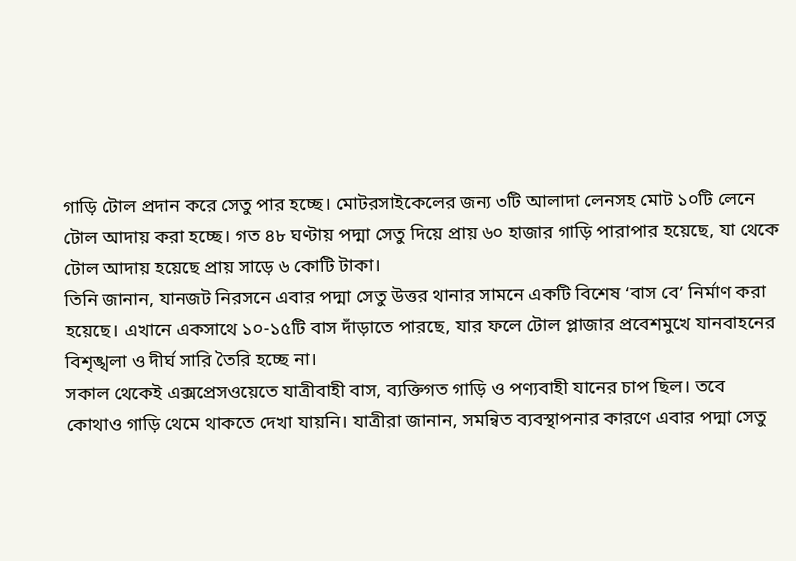গাড়ি টোল প্রদান করে সেতু পার হচ্ছে। মোটরসাইকেলের জন্য ৩টি আলাদা লেনসহ মোট ১০টি লেনে টোল আদায় করা হচ্ছে। গত ৪৮ ঘণ্টায় পদ্মা সেতু দিয়ে প্রায় ৬০ হাজার গাড়ি পারাপার হয়েছে, যা থেকে টোল আদায় হয়েছে প্রায় সাড়ে ৬ কোটি টাকা।
তিনি জানান, যানজট নিরসনে এবার পদ্মা সেতু উত্তর থানার সামনে একটি বিশেষ ‘বাস বে’ নির্মাণ করা হয়েছে। এখানে একসাথে ১০-১৫টি বাস দাঁড়াতে পারছে, যার ফলে টোল প্লাজার প্রবেশমুখে যানবাহনের বিশৃঙ্খলা ও দীর্ঘ সারি তৈরি হচ্ছে না।
সকাল থেকেই এক্সপ্রেসওয়েতে যাত্রীবাহী বাস, ব্যক্তিগত গাড়ি ও পণ্যবাহী যানের চাপ ছিল। তবে কোথাও গাড়ি থেমে থাকতে দেখা যায়নি। যাত্রীরা জানান, সমন্বিত ব্যবস্থাপনার কারণে এবার পদ্মা সেতু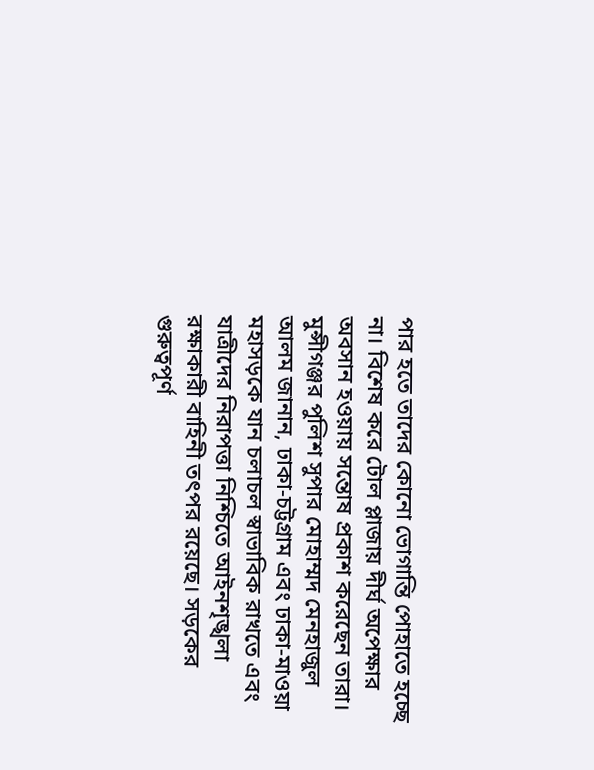পার হতে তাদের কোনো ভোগান্তি পোহাতে হচ্ছে না। বিশেষ করে টোল প্লাজায় দীর্ঘ অপেক্ষার অবসান হওয়ায় সন্তোষ প্রকাশ করেছেন তারা।
মুন্সীগঞ্জর পুলিশ সুপার মোহাম্মদ মেনহাজুল আলম জানান, ঢাকা-চট্টগ্রাম এবং ঢাকা-মাওয়া মহাসড়কে যান চলাচল স্বাভাবিক রাখতে এবং যাত্রীদের নিরাপত্তা নিশ্চিতে আইনশৃঙ্খলা রক্ষাকারী বাহিনী তৎপর রয়েছে। সড়কের গুরুত্বপূর্ণ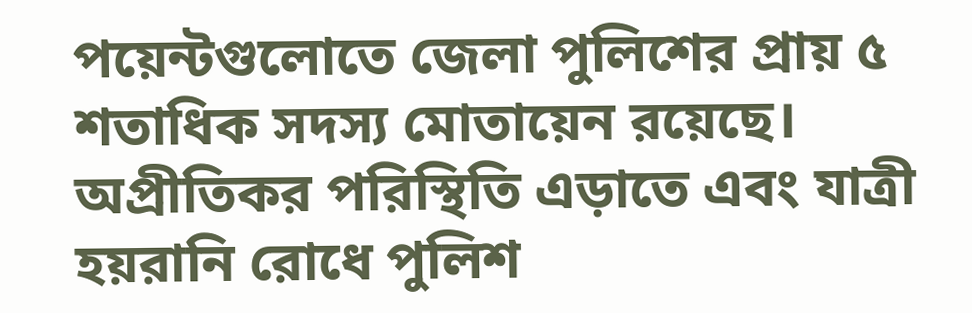পয়েন্টগুলোতে জেলা পুলিশের প্রায় ৫ শতাধিক সদস্য মোতায়েন রয়েছে। অপ্রীতিকর পরিস্থিতি এড়াতে এবং যাত্রী হয়রানি রোধে পুলিশ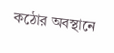কঠোর অবস্থানে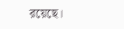রয়েছে।